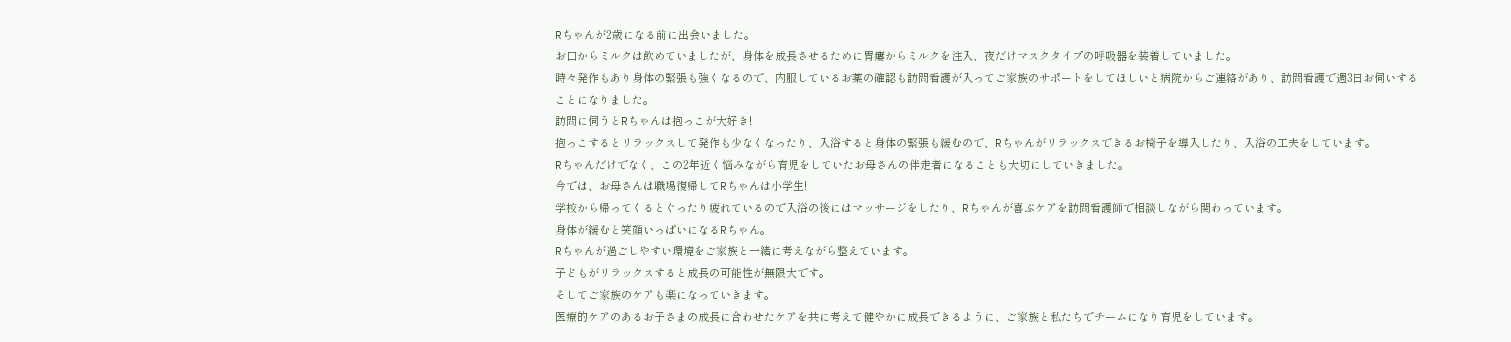Rちゃんが2歳になる前に出会いました。
お口からミルクは飲めていましたが、身体を成長させるために胃瘻からミルクを注入、夜だけマスクタイプの呼吸器を装着していました。
時々発作もあり身体の緊張も強くなるので、内服しているお薬の確認も訪問看護が入ってご家族のサポートをしてほしいと病院からご連絡があり、訪問看護で週3日お伺いすることになりました。
訪問に伺うとRちゃんは抱っこが大好き!
抱っこするとリラックスして発作も少なくなったり、入浴すると身体の緊張も緩むので、Rちゃんがリラックスできるお椅子を導入したり、入浴の工夫をしています。
Rちゃんだけでなく、この2年近く悩みながら育児をしていたお母さんの伴走者になることも大切にしていきました。
今では、お母さんは職場復帰してRちゃんは小学生!
学校から帰ってくるとぐったり疲れているので入浴の後にはマッサージをしたり、Rちゃんが喜ぶケアを訪問看護師で相談しながら関わっています。
身体が緩むと笑顔いっぱいになるRちゃん。
Rちゃんが過ごしやすい環境をご家族と一緒に考えながら整えています。
子どもがリラックスすると成長の可能性が無限大です。
そしてご家族のケアも楽になっていきます。
医療的ケアのあるお子さまの成長に合わせたケアを共に考えて健やかに成長できるように、ご家族と私たちでチームになり育児をしています。